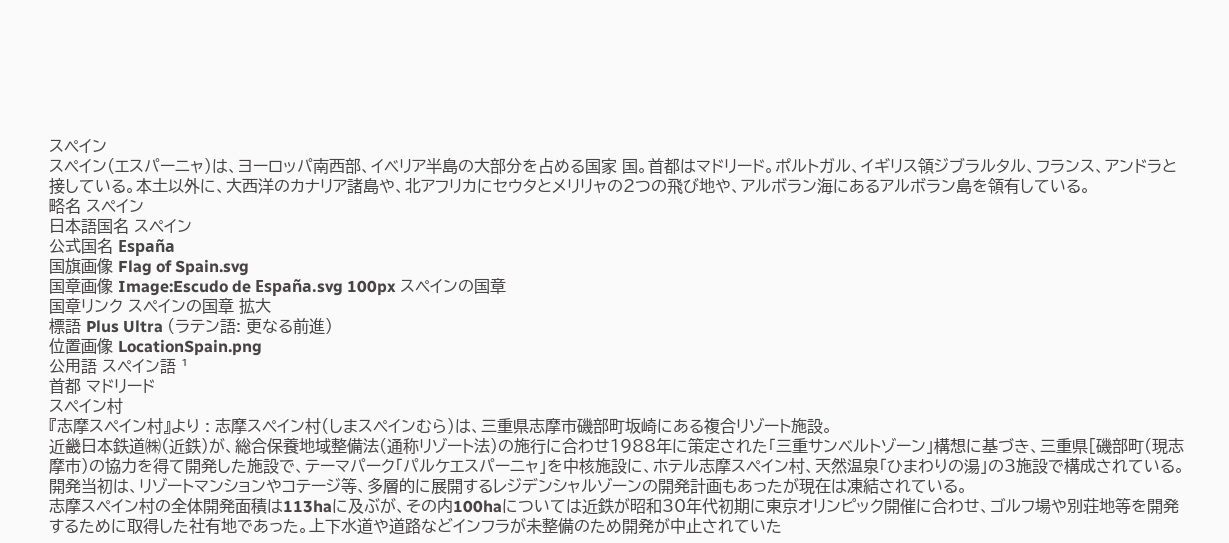スペイン
スペイン(エスパーニャ)は、ヨーロッパ南西部、イベリア半島の大部分を占める国家 国。首都はマドリード。ポルトガル、イギリス領ジブラルタル、フランス、アンドラと接している。本土以外に、大西洋のカナリア諸島や、北アフリカにセウタとメリリャの2つの飛び地や、アルボラン海にあるアルボラン島を領有している。
略名 スペイン
日本語国名 スペイン
公式国名 España
国旗画像 Flag of Spain.svg
国章画像 Image:Escudo de España.svg 100px スペインの国章
国章リンク スペインの国章 拡大
標語 Plus Ultra (ラテン語: 更なる前進)
位置画像 LocationSpain.png
公用語 スペイン語 ¹
首都 マドリード
スペイン村
『志摩スペイン村』より : 志摩スペイン村(しまスペインむら)は、三重県志摩市磯部町坂崎にある複合リゾート施設。
近畿日本鉄道㈱(近鉄)が、総合保養地域整備法(通称リゾート法)の施行に合わせ1988年に策定された「三重サンベルトゾーン」構想に基づき、三重県[磯部町(現志摩市)の協力を得て開発した施設で、テーマパーク「パルケエスパーニャ」を中核施設に、ホテル志摩スペイン村、天然温泉「ひまわりの湯」の3施設で構成されている。
開発当初は、リゾートマンションやコテージ等、多層的に展開するレジデンシャルゾーンの開発計画もあったが現在は凍結されている。
志摩スペイン村の全体開発面積は113haに及ぶが、その内100haについては近鉄が昭和30年代初期に東京オリンピック開催に合わせ、ゴルフ場や別荘地等を開発するために取得した社有地であった。上下水道や道路などインフラが未整備のため開発が中止されていた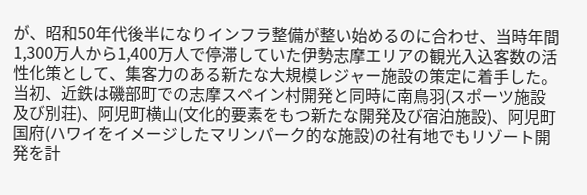が、昭和50年代後半になりインフラ整備が整い始めるのに合わせ、当時年間1,300万人から1,400万人で停滞していた伊勢志摩エリアの観光入込客数の活性化策として、集客力のある新たな大規模レジャー施設の策定に着手した。当初、近鉄は磯部町での志摩スペイン村開発と同時に南鳥羽(スポーツ施設及び別荘)、阿児町横山(文化的要素をもつ新たな開発及び宿泊施設)、阿児町国府(ハワイをイメージしたマリンパーク的な施設)の社有地でもリゾート開発を計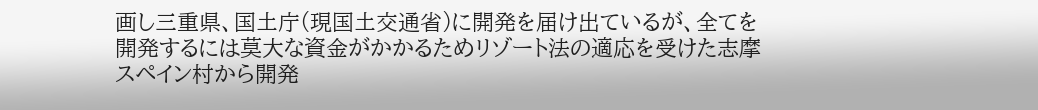画し三重県、国土庁(現国土交通省)に開発を届け出ているが、全てを開発するには莫大な資金がかかるためリゾート法の適応を受けた志摩スペイン村から開発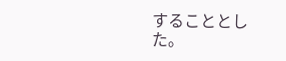することとした。